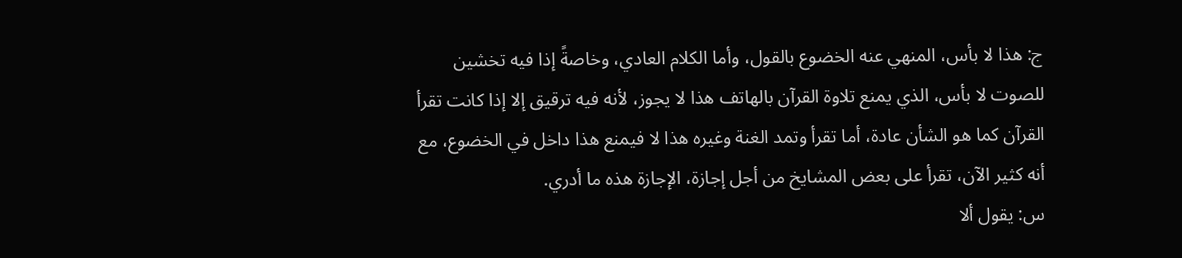ج: هذا لا بأس، المنهي عنه الخضوع بالقول، وأما الكلام العادي، وخاصةً إذا فيه تخشين للصوت لا بأس، الذي يمنع تلاوة القرآن بالهاتف هذا لا يجوز، لأنه فيه ترقيق إلا إذا كانت تقرأ القرآن كما هو الشأن عادة، أما تقرأ وتمد الغنة وغيره هذا لا فيمنع هذا داخل في الخضوع، مع أنه كثير الآن، تقرأ على بعض المشايخ من أجل إجازة، الإجازة هذه ما أدري.
س: يقول ألا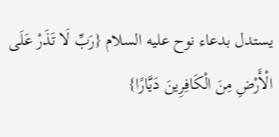يستدل بدعاء نوح عليه السلام {رَبِّ لَا تَذَرْ عَلَى الْأَرْضِ مِنَ الْكَافِرِينَ دَيَّارًا}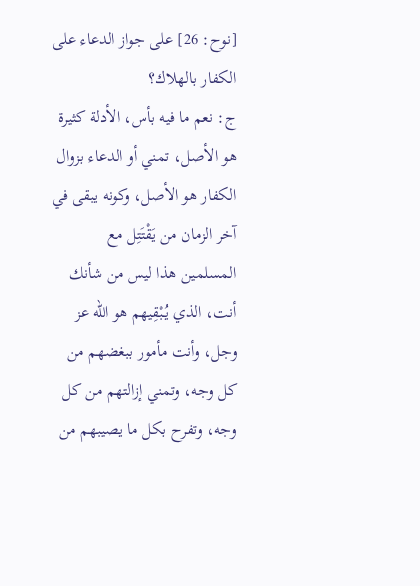[نوح: 26] على جواز الدعاء على الكفار بالهلاك؟
ج: نعم ما فيه بأس، الأدلة كثيرة هو الأصل، تمني أو الدعاء بزوال الكفار هو الأصل، وكونه يبقى في آخر الزمان من يَقْتَتِل مع المسلمين هذا ليس من شأنك أنت، الذي يُبْقِيهم هو الله عز وجل، وأنت مأمور ببغضهم من كل وجه، وتمني إزالتهم من كل وجه، وتفرح بكل ما يصيبهم من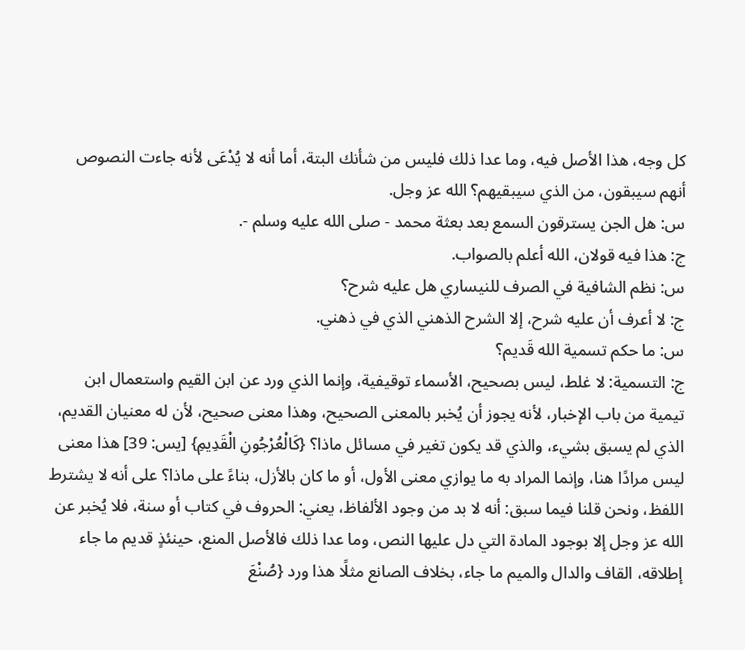كل وجه، هذا الأصل فيه، وما عدا ذلك فليس من شأنك البتة، أما أنه لا يُدْعَى لأنه جاءت النصوص أنهم سيبقون، من الذي سيبقيهم؟ الله عز وجل.
س: هل الجن يسترقون السمع بعد بعثة محمد - صلى الله عليه وسلم -.
ج: هذا فيه قولان، الله أعلم بالصواب.
س: نظم الشافية في الصرف للنيساري هل عليه شرح؟
ج: لا أعرف أن عليه شرح، إلا الشرح الذهني الذي في ذهني.
س: ما حكم تسمية الله قَديم؟
ج: التسمية: لا غلط، ليس بصحيح، الأسماء توقيفية، وإنما الذي ورد عن ابن القيم واستعمال ابن تيمية من باب الإخبار، لأنه يجوز أن يُخبر بالمعنى الصحيح، وهذا معنى صحيح، لأن له معنيان القديم، الذي لم يسبق بشيء، والذي قد يكون تغير في مسائل ماذا؟ {كَالْعُرْجُونِ الْقَدِيمِ} [يس: 39] هذا معنى ليس مرادًا هنا، وإنما المراد به ما يوازي معنى الأول، أو ما كان بالأزل، بناءً على ماذا؟ على أنه لا يشترط اللفظ، ونحن قلنا فيما سبق: أنه لا بد من وجود الألفاظ، يعني: الحروف في كتاب أو سنة، فلا يُخبر عن الله عز وجل إلا بوجود المادة التي دل عليها النص، وما عدا ذلك فالأصل المنع، حينئذٍ قديم ما جاء إطلاقه، القاف والدال والميم ما جاء، بخلاف الصانع مثلًا هذا ورد {صُنْعَ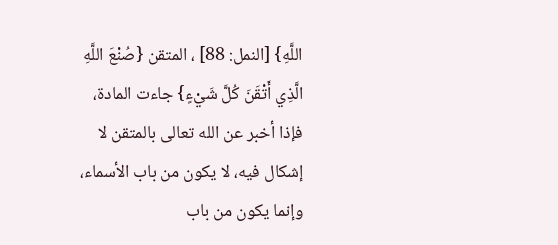اللَّهِ} [النمل: 88] ، المتقن {صُنْعَ اللَّهِ الَّذِي أَتْقَنَ كُلَّ شَيْءٍ} جاءت المادة، فإذا أخبر عن الله تعالى بالمتقن لا إشكال فيه، لا يكون من باب الأسماء، وإنما يكون من باب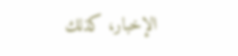الإخبار، كذلك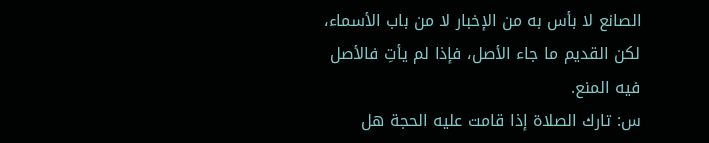الصانع لا بأس به من الإخبار لا من باب الأسماء، لكن القديم ما جاء الأصل، فإذا لم يأتِ فالأصل فيه المنع.
س: تارك الصلاة إذا قامت عليه الحجة هل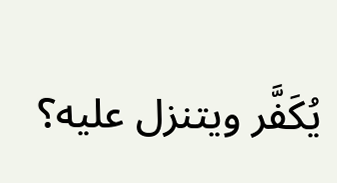يُكَفَّر ويتنزل عليه؟